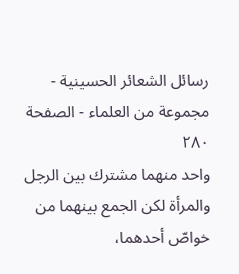رسائل الشعائر الحسينية - مجموعة من العلماء - الصفحة ٢٨٠
واحد منهما مشترك بين الرجل والمرأة لكن الجمع بينهما من خواصّ أحدهما،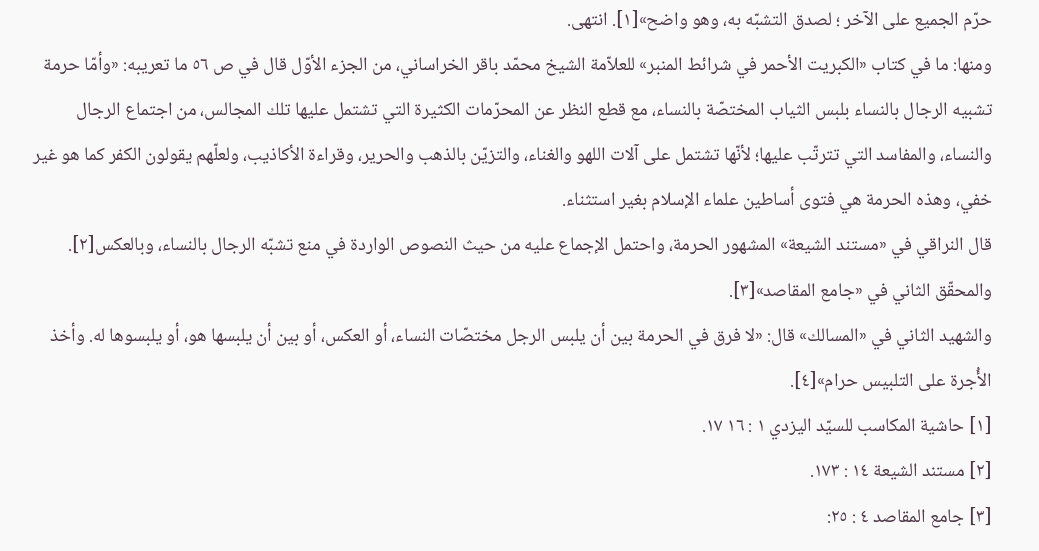حرّم الجميع على الآخر ؛ لصدق التشبّه به، وهو واضح»[١]. انتهى.
ومنها: ما في كتاب «الكبريت الأحمر في شرائط المنبر» للعلاّمة الشيخ محمّد باقر الخراساني، من الجزء الأوّل قال في ص ٥٦ ما تعريبه: «وأمّا حرمة تشبيه الرجال بالنساء بلبس الثياب المختصّة بالنساء، مع قطع النظر عن المحرّمات الكثيرة التي تشتمل عليها تلك المجالس، من اجتماع الرجال والنساء، والمفاسد التي تترتّب عليها؛ لأنّها تشتمل على آلات اللهو والغناء، والتزيّن بالذهب والحرير، وقراءة الأكاذيب، ولعلّهم يقولون الكفر كما هو غير خفي، وهذه الحرمة هي فتوى أساطين علماء الإسلام بغير استثناء.
قال النراقي في «مستند الشيعة» المشهور الحرمة، واحتمل الإجماع عليه من حيث النصوص الواردة في منع تشبّه الرجال بالنساء، وبالعكس[٢].
والمحقّق الثاني في «جامع المقاصد»[٣].
والشهيد الثاني في «المسالك» قال: «لا فرق في الحرمة بين أن يلبس الرجل مختصّات النساء، أو العكس، أو بين أن يلبسها هو، أو يلبسوها له. وأخذ الأُجرة على التلبيس حرام»[٤].
[١] حاشية المكاسب للسيّد اليزدي ١ : ١٦ ١٧.
[٢] مستند الشيعة ١٤ : ١٧٣.
[٣] جامع المقاصد ٤ : ٢٥: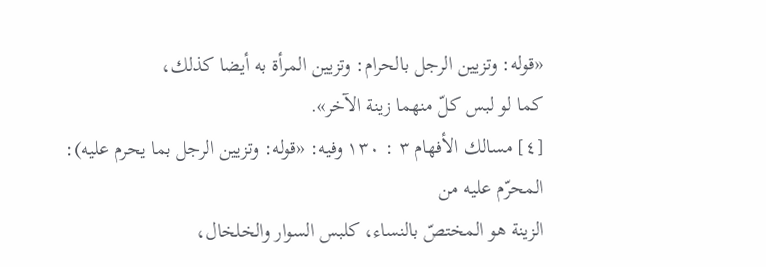«قوله: وتزيين الرجل بالحرام: وتزيين المرأة به أيضا كذلك،
كما لو لبس كلّ منهما زينة الآخر».
[٤] مسالك الأفهام ٣ : ١٣٠ وفيه: «قوله: وتزيين الرجل بما يحرم عليه): المحرّم عليه من
الزينة هو المختصّ بالنساء، كلبس السوار والخلخال،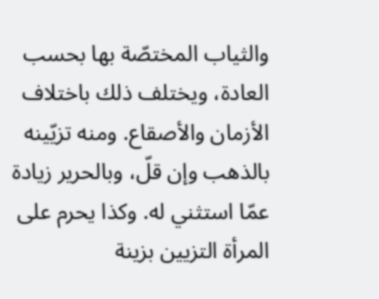والثياب المختصّة بها بحسب العادة، ويختلف ذلك باختلاف الأزمان والأصقاع. ومنه تزيّينه بالذهب وإن قلّ، وبالحرير زيادة عمّا استثني له. وكذا يحرم على المرأة التزيين بزينة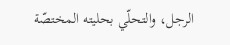الرجل، والتحلّي بحليته المختصّة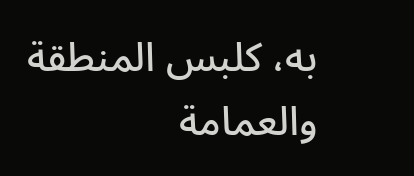به، كلبس المنطقة والعمامة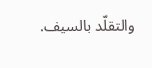والتقلّد بالسيف.